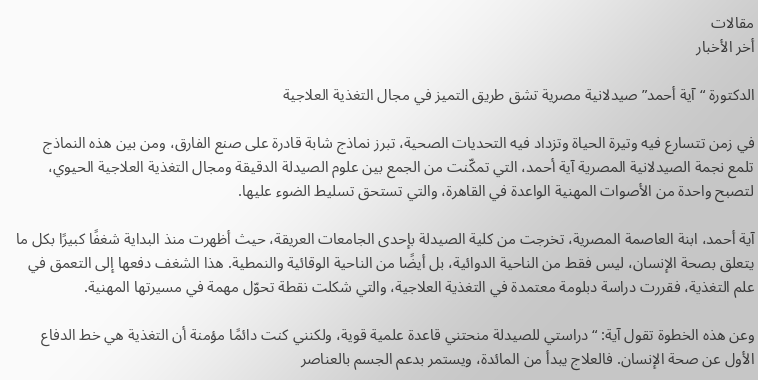مقالات
أخر الأخبار

الدكتورة “آية أحمد” صيدلانية مصرية تشق طريق التميز في مجال التغذية العلاجية

في زمن تتسارع فيه وتيرة الحياة وتزداد فيه التحديات الصحية، تبرز نماذج شابة قادرة على صنع الفارق، ومن بين هذه النماذج تلمع نجمة الصيدلانية المصرية آية أحمد، التي تمكّنت من الجمع بين علوم الصيدلة الدقيقة ومجال التغذية العلاجية الحيوي، لتصبح واحدة من الأصوات المهنية الواعدة في القاهرة، والتي تستحق تسليط الضوء عليها.

آية أحمد، ابنة العاصمة المصرية، تخرجت من كلية الصيدلة بإحدى الجامعات العريقة، حيث أظهرت منذ البداية شغفًا كبيرًا بكل ما يتعلق بصحة الإنسان، ليس فقط من الناحية الدوائية، بل أيضًا من الناحية الوقائية والنمطية. هذا الشغف دفعها إلى التعمق في علم التغذية، فقررت دراسة دبلومة معتمدة في التغذية العلاجية، والتي شكلت نقطة تحوّل مهمة في مسيرتها المهنية.

وعن هذه الخطوة تقول آية: “دراستي للصيدلة منحتني قاعدة علمية قوية، ولكنني كنت دائمًا مؤمنة أن التغذية هي خط الدفاع الأول عن صحة الإنسان. فالعلاج يبدأ من المائدة، ويستمر بدعم الجسم بالعناصر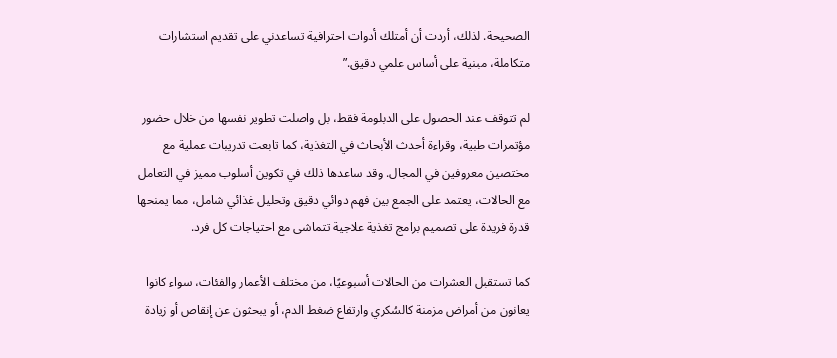الصحيحة. لذلك، أردت أن أمتلك أدوات احترافية تساعدني على تقديم استشارات متكاملة، مبنية على أساس علمي دقيق.”

لم تتوقف عند الحصول على الدبلومة فقط، بل واصلت تطوير نفسها من خلال حضور مؤتمرات طبية، وقراءة أحدث الأبحاث في التغذية، كما تابعت تدريبات عملية مع مختصين معروفين في المجال. وقد ساعدها ذلك في تكوين أسلوب مميز في التعامل مع الحالات، يعتمد على الجمع بين فهم دوائي دقيق وتحليل غذائي شامل، مما يمنحها قدرة فريدة على تصميم برامج تغذية علاجية تتماشى مع احتياجات كل فرد.

كما تستقبل العشرات من الحالات أسبوعيًا، من مختلف الأعمار والفئات، سواء كانوا يعانون من أمراض مزمنة كالسُكري وارتفاع ضغط الدم، أو يبحثون عن إنقاص أو زيادة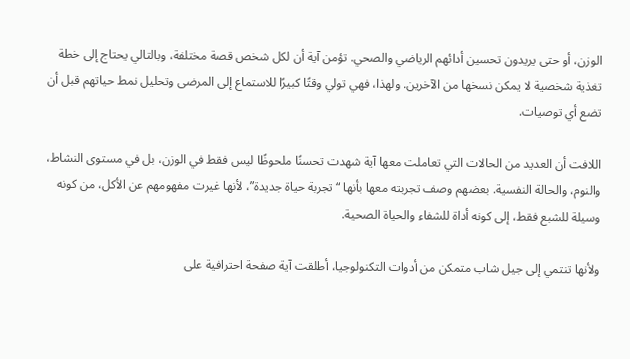الوزن، أو حتى يريدون تحسين أدائهم الرياضي والصحي. تؤمن آية أن لكل شخص قصة مختلفة، وبالتالي يحتاج إلى خطة تغذية شخصية لا يمكن نسخها من الآخرين. ولهذا، فهي تولي وقتًا كبيرًا للاستماع إلى المرضى وتحليل نمط حياتهم قبل أن تضع أي توصيات.

اللافت أن العديد من الحالات التي تعاملت معها آية شهدت تحسنًا ملحوظًا ليس فقط في الوزن، بل في مستوى النشاط، والنوم، والحالة النفسية. بعضهم وصف تجربته معها بأنها “تجربة حياة جديدة”، لأنها غيرت مفهومهم عن الأكل، من كونه وسيلة للشبع فقط، إلى كونه أداة للشفاء والحياة الصحية.

ولأنها تنتمي إلى جيل شاب متمكن من أدوات التكنولوجيا، أطلقت آية صفحة احترافية على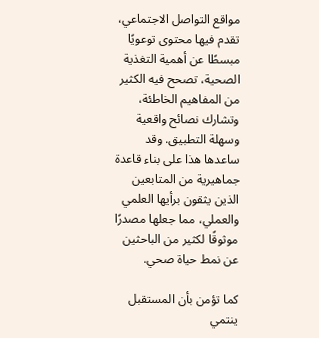مواقع التواصل الاجتماعي، تقدم فيها محتوى توعويًا مبسطًا عن أهمية التغذية الصحية، تصحح فيه الكثير من المفاهيم الخاطئة، وتشارك نصائح واقعية وسهلة التطبيق. وقد ساعدها هذا على بناء قاعدة جماهيرية من المتابعين الذين يثقون برأيها العلمي والعملي، مما جعلها مصدرًا موثوقًا لكثير من الباحثين عن نمط حياة صحي.

كما تؤمن بأن المستقبل ينتمي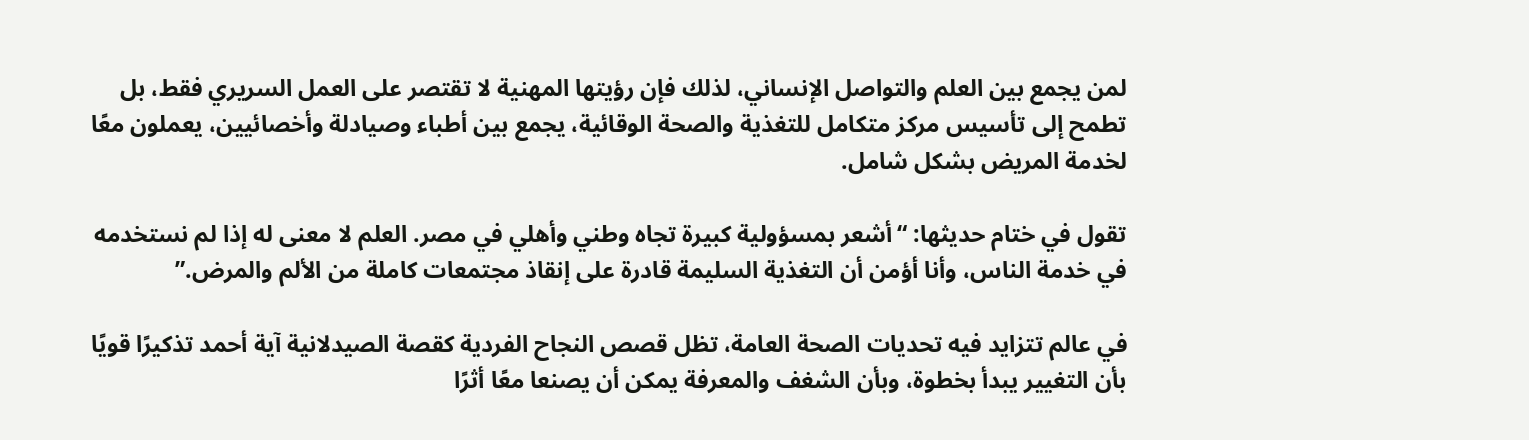لمن يجمع بين العلم والتواصل الإنساني، لذلك فإن رؤيتها المهنية لا تقتصر على العمل السريري فقط، بل تطمح إلى تأسيس مركز متكامل للتغذية والصحة الوقائية، يجمع بين أطباء وصيادلة وأخصائيين، يعملون معًا لخدمة المريض بشكل شامل.

تقول في ختام حديثها: “أشعر بمسؤولية كبيرة تجاه وطني وأهلي في مصر. العلم لا معنى له إذا لم نستخدمه في خدمة الناس، وأنا أؤمن أن التغذية السليمة قادرة على إنقاذ مجتمعات كاملة من الألم والمرض.”

في عالم تتزايد فيه تحديات الصحة العامة، تظل قصص النجاح الفردية كقصة الصيدلانية آية أحمد تذكيرًا قويًا بأن التغيير يبدأ بخطوة، وبأن الشغف والمعرفة يمكن أن يصنعا معًا أثرًا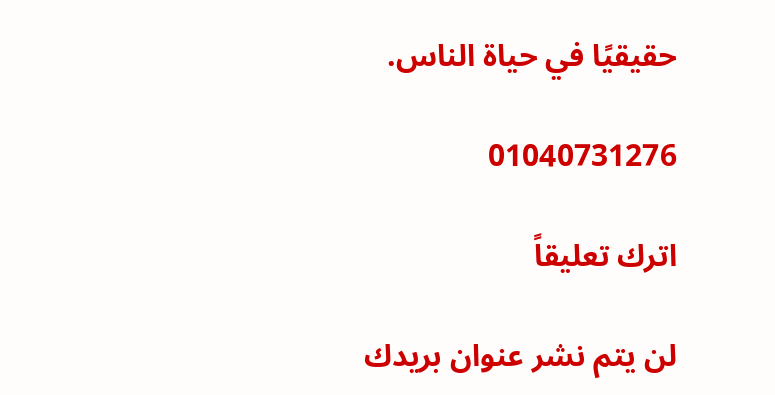حقيقيًا في حياة الناس.

01040731276

اترك تعليقاً

لن يتم نشر عنوان بريدك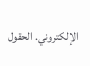الإلكتروني. الحقول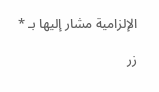الإلزامية مشار إليها بـ *

زر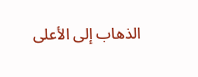الذهاب إلى الأعلى